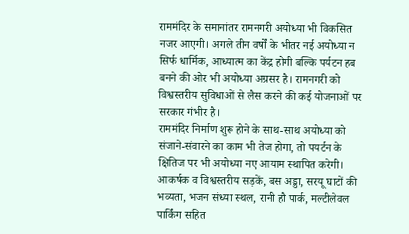राममंदिर के समानांतर रामनगरी अयोध्या भी विकसित नजर आएगी। अगले तीन वर्षों के भीतर नई अयोध्या न सिर्फ धार्मिक, आध्यात्म का केंद्र होगी बल्कि पर्यटन हब बनने की ओर भी अयोध्या अग्रसर है। रामनगरी को विश्वस्तरीय सुविधाओं से लैस करने की कई योजनाओं पर सरकार गंभीर है।
राममंदिर निर्माण शुरू होने के साथ-साथ अयोध्या को संजाने-संवारने का काम भी तेज होगा, तो पयर्टन के क्षितिज पर भी अयोध्या नए आयाम स्थापित करेगी। आकर्षक व विश्वस्तरीय सड़कें, बस अड्डा, सरयू घाटों की भव्यता, भजन संध्या स्थल, रानी हौ पार्क, मल्टीलेवल पार्किंग सहित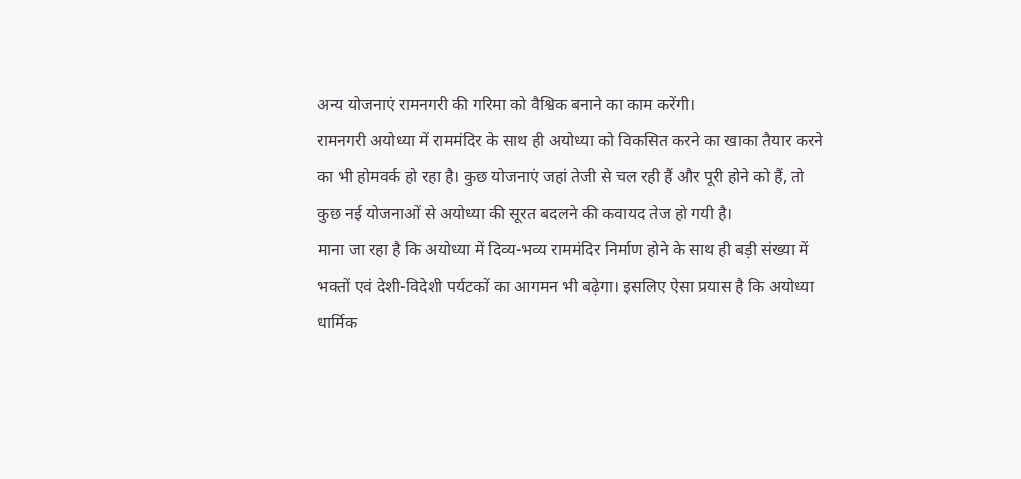अन्य योजनाएं रामनगरी की गरिमा को वैश्विक बनाने का काम करेंगी।
रामनगरी अयोध्या में राममंदिर के साथ ही अयोध्या को विकसित करने का खाका तैयार करने का भी होमवर्क हो रहा है। कुछ योजनाएं जहां तेजी से चल रही हैं और पूरी होने को हैं, तो कुछ नई योजनाओं से अयोध्या की सूरत बदलने की कवायद तेज हो गयी है।
माना जा रहा है कि अयोध्या में दिव्य-भव्य राममंदिर निर्माण होने के साथ ही बड़ी संख्या में भक्तों एवं देशी-विदेशी पर्यटकों का आगमन भी बढ़ेगा। इसलिए ऐसा प्रयास है कि अयोध्या धार्मिक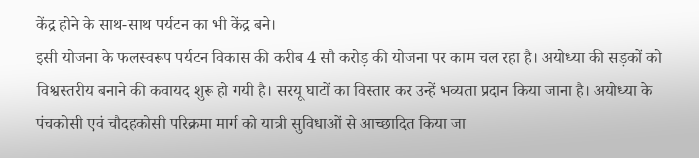केंद्र होने के साथ-साथ पर्यटन का भी केंद्र बने।
इसी योजना के फलस्वरूप पर्यटन विकास की करीब 4 सौ करोड़ की योजना पर काम चल रहा है। अयोध्या की सड़कों को विश्वस्तरीय बनाने की कवायद शुरू हो गयी है। सरयू घाटों का विस्तार कर उन्हें भव्यता प्रदान किया जाना है। अयोध्या के पंचकोसी एवं चौदहकोसी परिक्रमा मार्ग को यात्री सुविधाओं से आच्छादित किया जा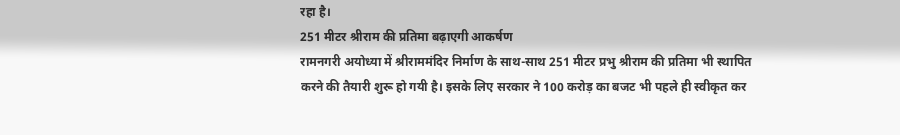रहा है।
251 मीटर श्रीराम की प्रतिमा बढ़ाएगी आकर्षण
रामनगरी अयोध्या में श्रीराममंदिर निर्माण के साथ-साथ 251 मीटर प्रभु श्रीराम की प्रतिमा भी स्थापित करने की तैयारी शुरू हो गयी है। इसके लिए सरकार ने 100 करोड़ का बजट भी पहले ही स्वीकृत कर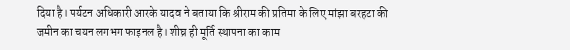दिया है। पर्यटन अधिकारी आरके यादव ने बताया कि श्रीराम की प्रतिमा के लिए मांझा बरहटा की जमीन का चयन लगभग फाइनल है। शीघ्र ही मूर्ति स्थापना का काम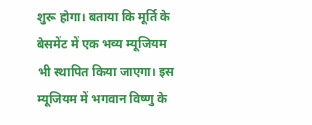शुरू होगा। बताया कि मूर्ति के बेसमेंट में एक भव्य म्यूजियम भी स्थापित किया जाएगा। इस म्यूजियम में भगवान विष्णु के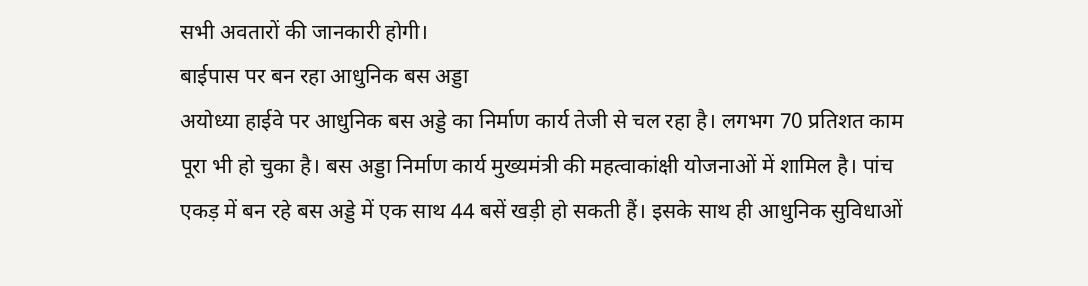सभी अवतारों की जानकारी होगी।
बाईपास पर बन रहा आधुनिक बस अड्डा
अयोध्या हाईवे पर आधुनिक बस अड्डे का निर्माण कार्य तेजी से चल रहा है। लगभग 70 प्रतिशत काम पूरा भी हो चुका है। बस अड्डा निर्माण कार्य मुख्यमंत्री की महत्वाकांक्षी योजनाओं में शामिल है। पांच एकड़ में बन रहे बस अड्डे में एक साथ 44 बसें खड़ी हो सकती हैं। इसके साथ ही आधुनिक सुविधाओं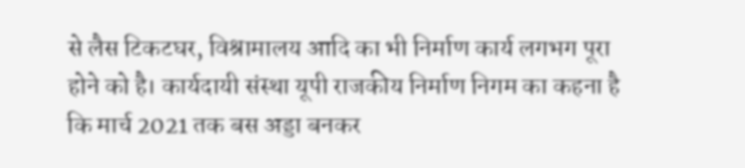से लैस टिकटघर, विश्रामालय आदि का भी निर्माण कार्य लगभग पूरा होने को है। कार्यदायी संस्था यूपी राजकीय निर्माण निगम का कहना है कि मार्च 2021 तक बस अड्डा बनकर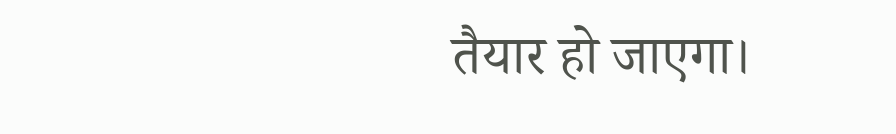तैयार हो जाएगा।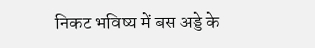निकट भविष्य में बस अड्डे के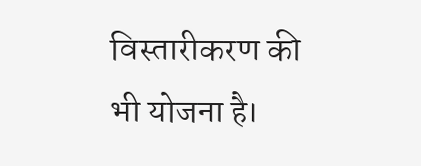विस्तारीकरण की भी योजना है।